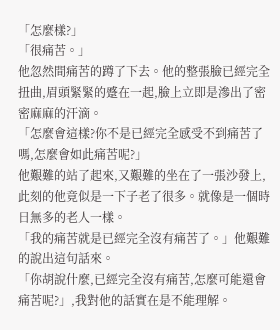「怎麼樣?」
「很痛苦。」
他忽然間痛苦的蹲了下去。他的整張臉已經完全扭曲,眉頭緊緊的蹙在一起,臉上立即是滲出了密密麻麻的汗滴。
「怎麼會這樣?你不是已經完全感受不到痛苦了嗎,怎麼會如此痛苦呢?」
他艱難的站了起來,又艱難的坐在了一張沙發上,此刻的他竟似是一下子老了很多。就像是一個時日無多的老人一樣。
「我的痛苦就是已經完全沒有痛苦了。」他艱難的說出這句話來。
「你胡說什麼,已經完全沒有痛苦,怎麼可能還會痛苦呢?」,我對他的話實在是不能理解。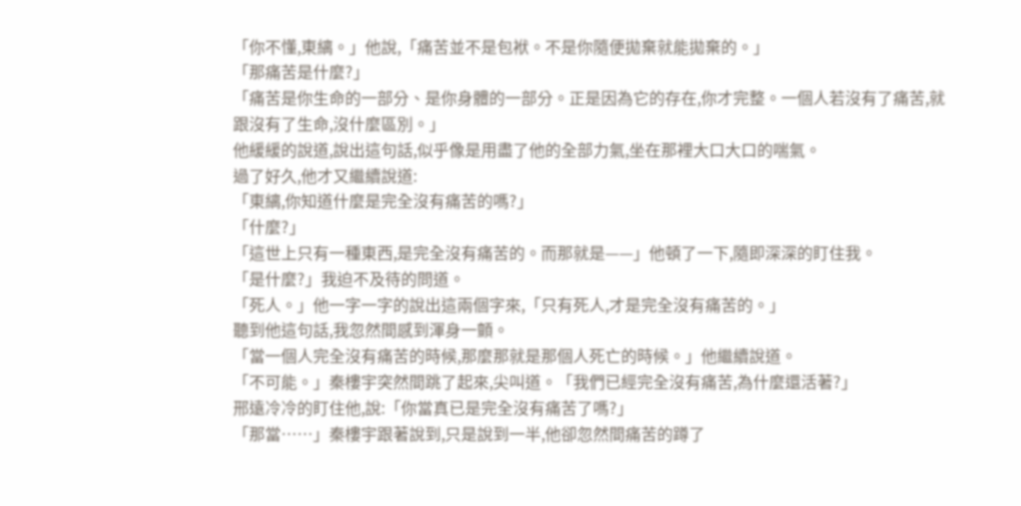「你不懂,東縭。」他說,「痛苦並不是包袱。不是你隨便拋棄就能拋棄的。」
「那痛苦是什麼?」
「痛苦是你生命的一部分、是你身體的一部分。正是因為它的存在,你才完整。一個人若沒有了痛苦,就跟沒有了生命,沒什麼區別。」
他緩緩的說道,說出這句話,似乎像是用盡了他的全部力氣,坐在那裡大口大口的喘氣。
過了好久,他才又繼續說道:
「東縭,你知道什麼是完全沒有痛苦的嗎?」
「什麼?」
「這世上只有一種東西,是完全沒有痛苦的。而那就是——」他頓了一下,隨即深深的盯住我。
「是什麼?」我迫不及待的問道。
「死人。」他一字一字的說出這兩個字來,「只有死人,才是完全沒有痛苦的。」
聽到他這句話,我忽然間感到渾身一顫。
「當一個人完全沒有痛苦的時候,那麼那就是那個人死亡的時候。」他繼續說道。
「不可能。」秦樓宇突然間跳了起來,尖叫道。「我們已經完全沒有痛苦,為什麼還活著?」
邢遠冷冷的盯住他,說:「你當真已是完全沒有痛苦了嗎?」
「那當……」秦樓宇跟著說到,只是說到一半,他卻忽然間痛苦的蹲了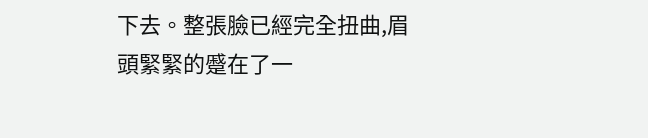下去。整張臉已經完全扭曲,眉頭緊緊的蹙在了一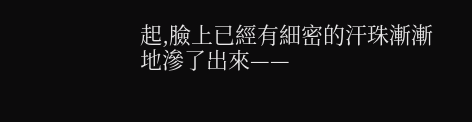起,臉上已經有細密的汗珠漸漸地滲了出來——